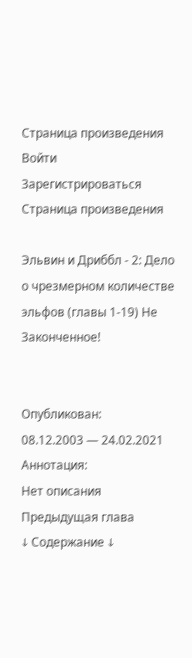Страница произведения
Войти
Зарегистрироваться
Страница произведения

Эльвин и Дриббл - 2: Дело о чрезмерном количестве эльфов (главы 1-19) Не Законченное!


Опубликован:
08.12.2003 — 24.02.2021
Аннотация:
Нет описания
Предыдущая глава
↓ Содержание ↓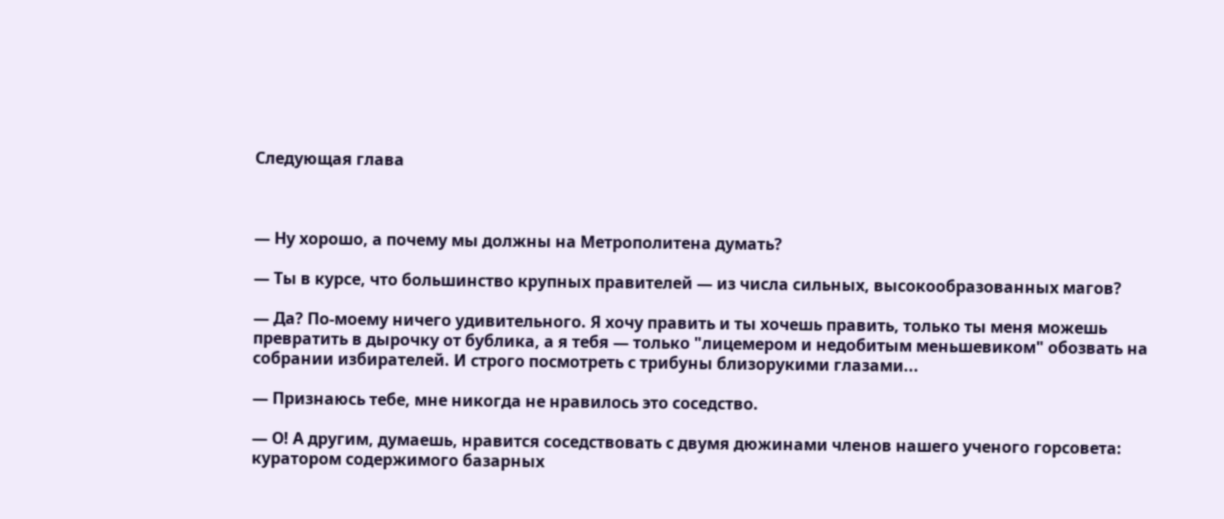Следующая глава



— Ну хорошо, а почему мы должны на Метрополитена думать?

— Ты в курсе, что большинство крупных правителей — из числа сильных, высокообразованных магов?

— Да? По-моему ничего удивительного. Я хочу править и ты хочешь править, только ты меня можешь превратить в дырочку от бублика, а я тебя — только "лицемером и недобитым меньшевиком" обозвать на собрании избирателей. И строго посмотреть с трибуны близорукими глазами...

— Признаюсь тебе, мне никогда не нравилось это соседство.

— О! А другим, думаешь, нравится соседствовать с двумя дюжинами членов нашего ученого горсовета: куратором содержимого базарных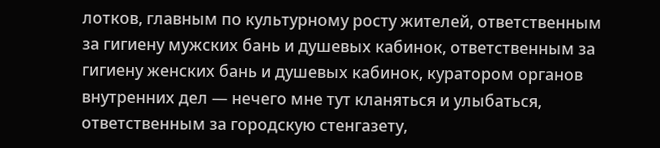лотков, главным по культурному росту жителей, ответственным за гигиену мужских бань и душевых кабинок, ответственным за гигиену женских бань и душевых кабинок, куратором органов внутренних дел — нечего мне тут кланяться и улыбаться, ответственным за городскую стенгазету,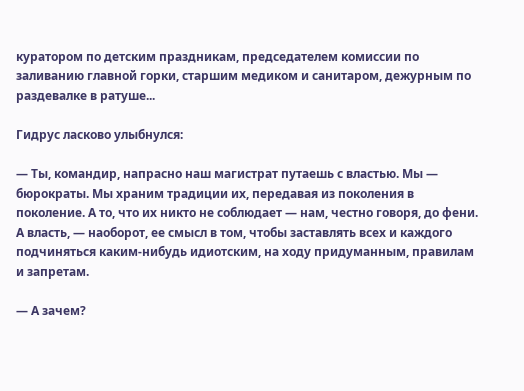куратором по детским праздникам, председателем комиссии по заливанию главной горки, старшим медиком и санитаром, дежурным по раздевалке в ратуше...

Гидрус ласково улыбнулся:

— Ты, командир, напрасно наш магистрат путаешь с властью. Мы — бюрократы. Мы храним традиции их, передавая из поколения в поколение. А то, что их никто не соблюдает — нам, честно говоря, до фени. А власть, — наоборот, ее смысл в том, чтобы заставлять всех и каждого подчиняться каким-нибудь идиотским, на ходу придуманным, правилам и запретам.

— А зачем?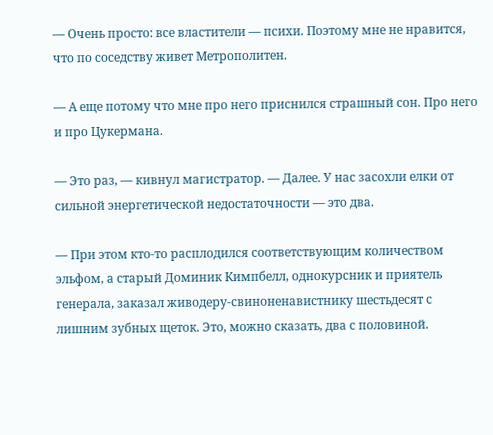— Очень просто: все властители — психи. Поэтому мне не нравится, что по соседству живет Метрополитен.

— А еще потому что мне про него приснился страшный сон. Про него и про Цукермана.

— Это раз, — кивнул магистратор. — Далее. У нас засохли елки от сильной энергетической недостаточности — это два.

— При этом кто-то расплодился соответствующим количеством эльфом, а старый Доминик Кимпбелл, однокурсник и приятель генерала, заказал живодеру-свиноненавистнику шестьдесят с лишним зубных щеток. Это, можно сказать, два с половиной.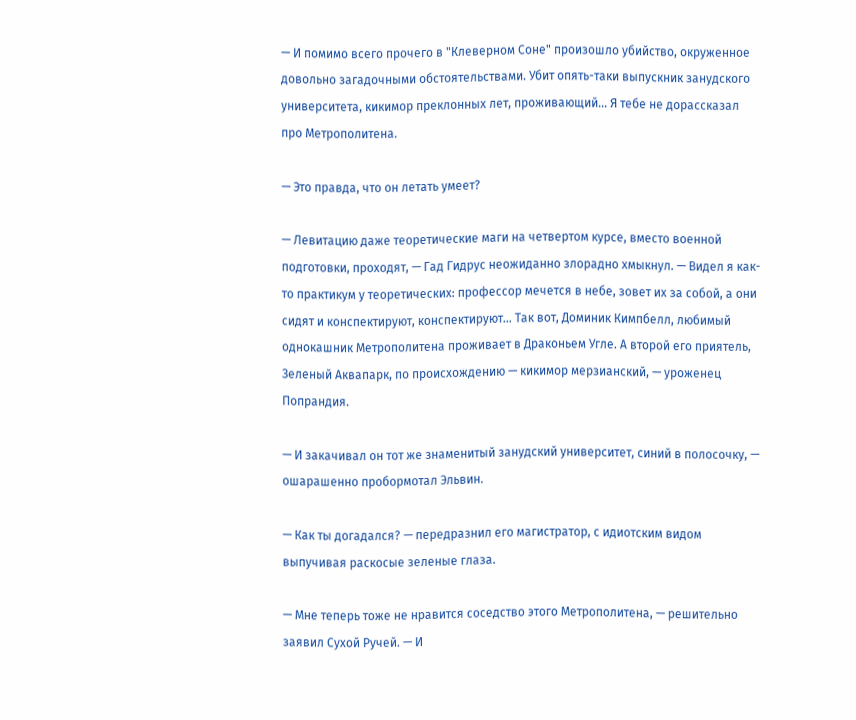— И помимо всего прочего в "Клеверном Соне" произошло убийство, окруженное довольно загадочными обстоятельствами. Убит опять-таки выпускник занудского университета, кикимор преклонных лет, проживающий... Я тебе не дорассказал про Метрополитена.

— Это правда, что он летать умеет?

— Левитацию даже теоретические маги на четвертом курсе, вместо военной подготовки, проходят, — Гад Гидрус неожиданно злорадно хмыкнул. — Видел я как-то практикум у теоретических: профессор мечется в небе, зовет их за собой, а они сидят и конспектируют, конспектируют... Так вот, Доминик Кимпбелл, любимый однокашник Метрополитена проживает в Драконьем Угле. А второй его приятель, Зеленый Аквапарк, по происхождению — кикимор мерзианский, — уроженец Попрандия.

— И закачивал он тот же знаменитый занудский университет, синий в полосочку, — ошарашенно пробормотал Эльвин.

— Как ты догадался? — передразнил его магистратор, с идиотским видом выпучивая раскосые зеленые глаза.

— Мне теперь тоже не нравится соседство этого Метрополитена, — решительно заявил Сухой Ручей. — И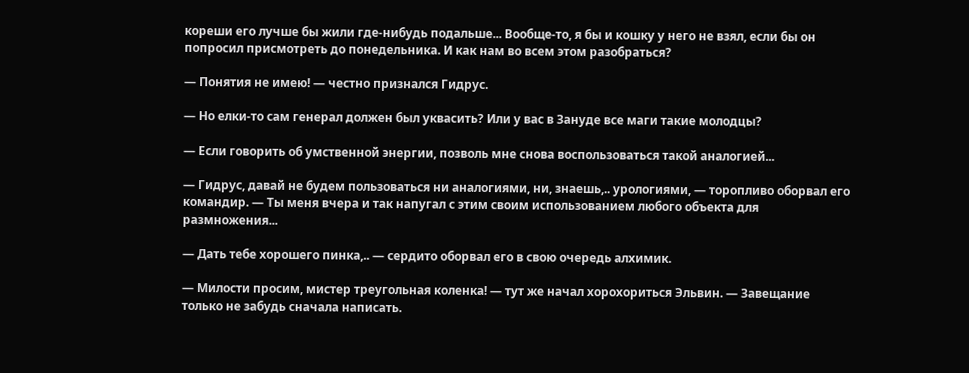кореши его лучше бы жили где-нибудь подальше... Вообще-то, я бы и кошку у него не взял, если бы он попросил присмотреть до понедельника. И как нам во всем этом разобраться?

— Понятия не имею! — честно признался Гидрус.

— Но елки-то сам генерал должен был уквасить? Или у вас в Зануде все маги такие молодцы?

— Если говорить об умственной энергии, позволь мне снова воспользоваться такой аналогией...

— Гидрус, давай не будем пользоваться ни аналогиями, ни, знаешь,.. урологиями, — торопливо оборвал его командир. — Ты меня вчера и так напугал с этим своим использованием любого объекта для размножения...

— Дать тебе хорошего пинка,.. — сердито оборвал его в свою очередь алхимик.

— Милости просим, мистер треугольная коленка! — тут же начал хорохориться Эльвин. — Завещание только не забудь сначала написать.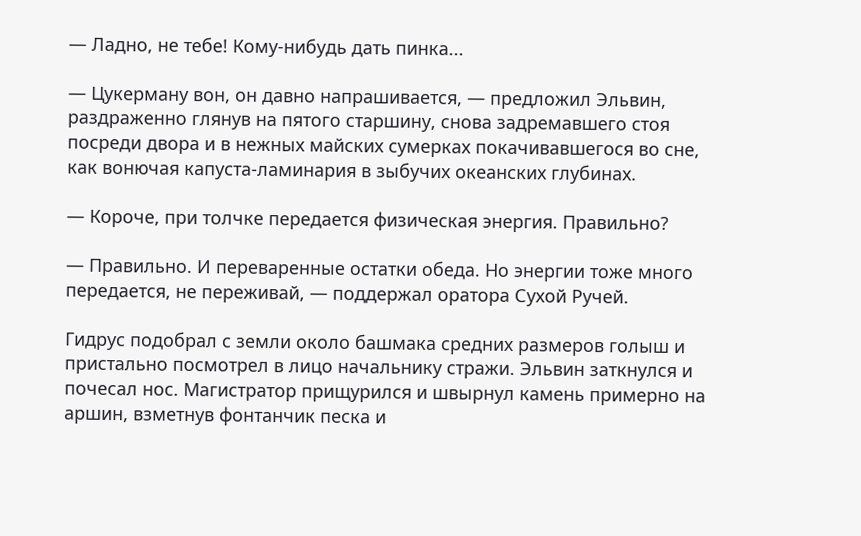— Ладно, не тебе! Кому-нибудь дать пинка...

— Цукерману вон, он давно напрашивается, — предложил Эльвин, раздраженно глянув на пятого старшину, снова задремавшего стоя посреди двора и в нежных майских сумерках покачивавшегося во сне, как вонючая капуста-ламинария в зыбучих океанских глубинах.

— Короче, при толчке передается физическая энергия. Правильно?

— Правильно. И переваренные остатки обеда. Но энергии тоже много передается, не переживай, — поддержал оратора Сухой Ручей.

Гидрус подобрал с земли около башмака средних размеров голыш и пристально посмотрел в лицо начальнику стражи. Эльвин заткнулся и почесал нос. Магистратор прищурился и швырнул камень примерно на аршин, взметнув фонтанчик песка и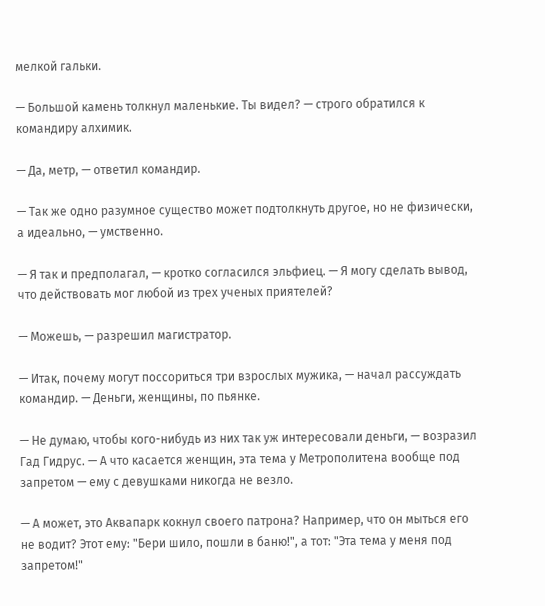мелкой гальки.

— Большой камень толкнул маленькие. Ты видел? — строго обратился к командиру алхимик.

— Да, метр, — ответил командир.

— Так же одно разумное существо может подтолкнуть другое, но не физически, а идеально, — умственно.

— Я так и предполагал, — кротко согласился эльфиец. — Я могу сделать вывод, что действовать мог любой из трех ученых приятелей?

— Можешь, — разрешил магистратор.

— Итак, почему могут поссориться три взрослых мужика, — начал рассуждать командир. — Деньги, женщины, по пьянке.

— Не думаю, чтобы кого-нибудь из них так уж интересовали деньги, — возразил Гад Гидрус. — А что касается женщин, эта тема у Метрополитена вообще под запретом — ему с девушками никогда не везло.

— А может, это Аквапарк кокнул своего патрона? Например, что он мыться его не водит? Этот ему: "Бери шило, пошли в баню!", а тот: "Эта тема у меня под запретом!"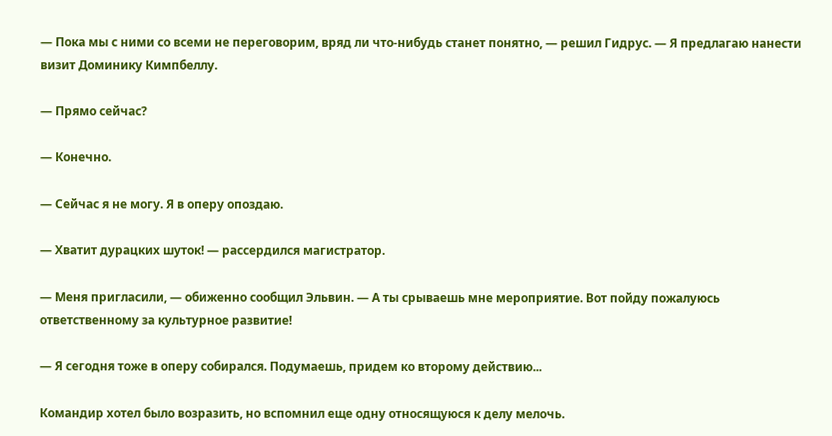— Пока мы с ними со всеми не переговорим, вряд ли что-нибудь станет понятно, — решил Гидрус. — Я предлагаю нанести визит Доминику Кимпбеллу.

— Прямо сейчас?

— Конечно.

— Сейчас я не могу. Я в оперу опоздаю.

— Хватит дурацких шуток! — рассердился магистратор.

— Меня пригласили, — обиженно сообщил Эльвин. — А ты срываешь мне мероприятие. Вот пойду пожалуюсь ответственному за культурное развитие!

— Я сегодня тоже в оперу собирался. Подумаешь, придем ко второму действию...

Командир хотел было возразить, но вспомнил еще одну относящуюся к делу мелочь.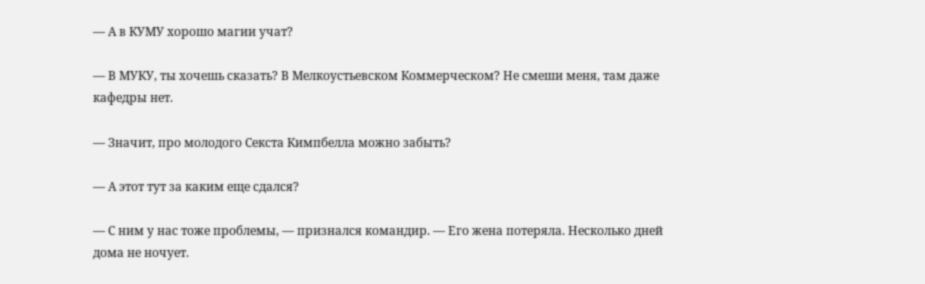— А в КУМУ хорошо магии учат?

— В МУКУ, ты хочешь сказать? В Мелкоустьевском Коммерческом? Не смеши меня, там даже кафедры нет.

— Значит, про молодого Секста Кимпбелла можно забыть?

— А этот тут за каким еще сдался?

— С ним у нас тоже проблемы, — признался командир. — Его жена потеряла. Несколько дней дома не ночует.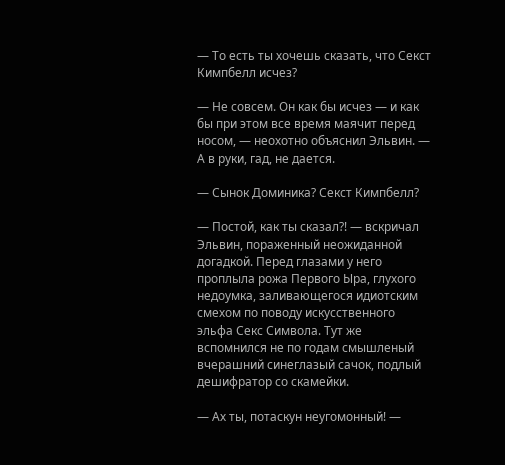— То есть ты хочешь сказать, что Секст Кимпбелл исчез?

— Не совсем. Он как бы исчез — и как бы при этом все время маячит перед носом, — неохотно объяснил Эльвин. — А в руки, гад, не дается.

— Сынок Доминика? Секст Кимпбелл?

— Постой, как ты сказал?! — вскричал Эльвин, пораженный неожиданной догадкой. Перед глазами у него проплыла рожа Первого Ыра, глухого недоумка, заливающегося идиотским смехом по поводу искусственного эльфа Секс Символа. Тут же вспомнился не по годам смышленый вчерашний синеглазый сачок, подлый дешифратор со скамейки.

— Ах ты, потаскун неугомонный! —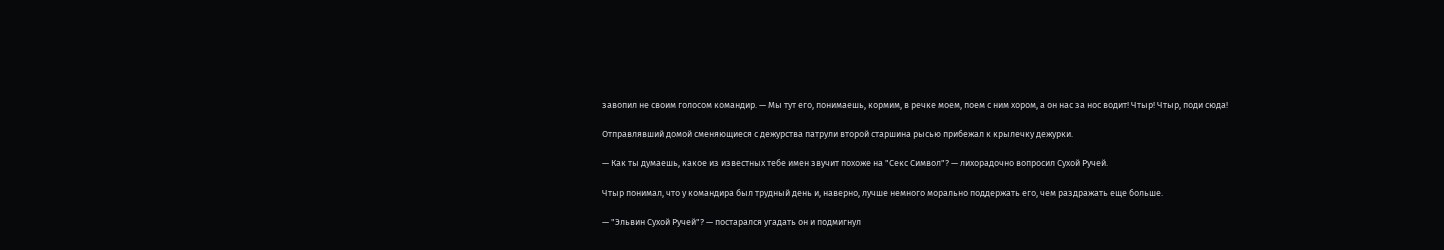завопил не своим голосом командир. — Мы тут его, понимаешь, кормим, в речке моем, поем с ним хором, а он нас за нос водит! Чтыр! Чтыр, поди сюда!

Отправлявший домой сменяющиеся с дежурства патрули второй старшина рысью прибежал к крылечку дежурки.

— Как ты думаешь, какое из известных тебе имен звучит похоже на "Секс Символ"? — лихорадочно вопросил Сухой Ручей.

Чтыр понимал, что у командира был трудный день и, наверно, лучше немного морально поддержать его, чем раздражать еще больше.

— "Эльвин Сухой Ручей"? — постарался угадать он и подмигнул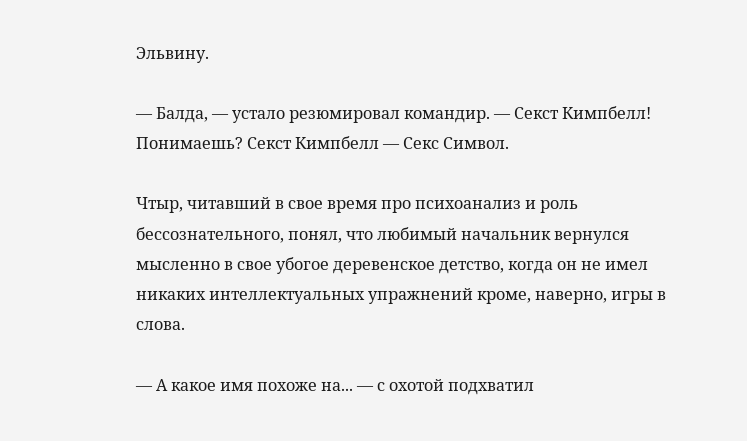Эльвину.

— Балда, — устало резюмировал командир. — Секст Кимпбелл! Понимаешь? Секст Кимпбелл — Секс Символ.

Чтыр, читавший в свое время про психоанализ и роль бессознательного, понял, что любимый начальник вернулся мысленно в свое убогое деревенское детство, когда он не имел никаких интеллектуальных упражнений кроме, наверно, игры в слова.

— А какое имя похоже на... — с охотой подхватил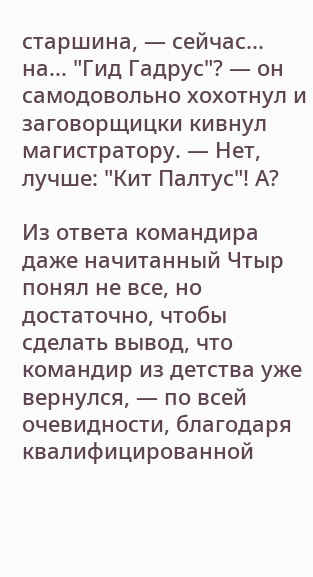старшина, — сейчас... на... "Гид Гадрус"? — он самодовольно хохотнул и заговорщицки кивнул магистратору. — Нет, лучше: "Кит Палтус"! А?

Из ответа командира даже начитанный Чтыр понял не все, но достаточно, чтобы сделать вывод, что командир из детства уже вернулся, — по всей очевидности, благодаря квалифицированной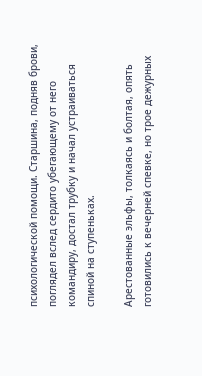психологической помощи. Старшина, подняв брови, поглядел вслед сердито убегающему от него командиру, достал трубку и начал устраиваться спиной на ступеньках.

Арестованные эльфы, толкаясь и болтая, опять готовились к вечерней спевке, но трое дежурных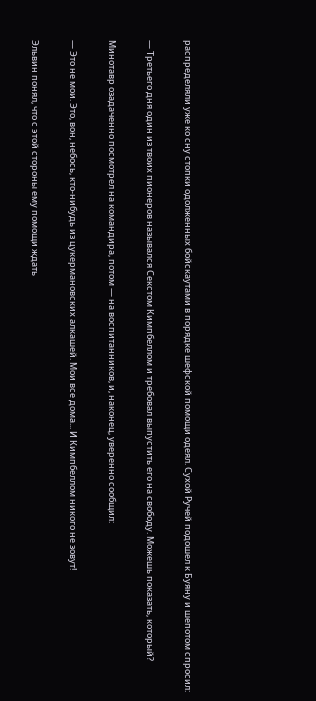распределяли уже ко сну стопки одолженных бойскаутами в порядке шефской помощи одеял. Сухой Ручей подошел к Буяну и шепотом спросил:

— Третьего дня один из твоих пионеров назывался Секстом Кимпбеллом и требовал выпустить его на свободу. Можешь показать, который?

Минотавр озадаченно посмотрел на командира, потом — на воспитанников, и, наконец, уверенно сообщил:

— Это не мои. Это, вон, небось, кто-нибудь из цукермановских алкашей. Мои все дома... И Кимпбеллом никого не зовут!

Эльвин понял, что с этой стороны ему помощи ждать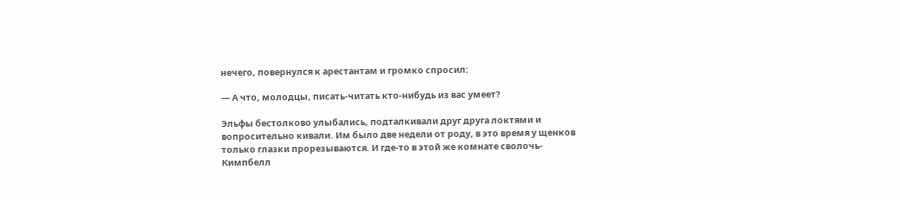нечего, повернулся к арестантам и громко спросил:

— А что, молодцы, писать-читать кто-нибудь из вас умеет?

Эльфы бестолково улыбались, подталкивали друг друга локтями и вопросительно кивали. Им было две недели от роду, в это время у щенков только глазки прорезываются. И где-то в этой же комнате сволочь-Кимпбелл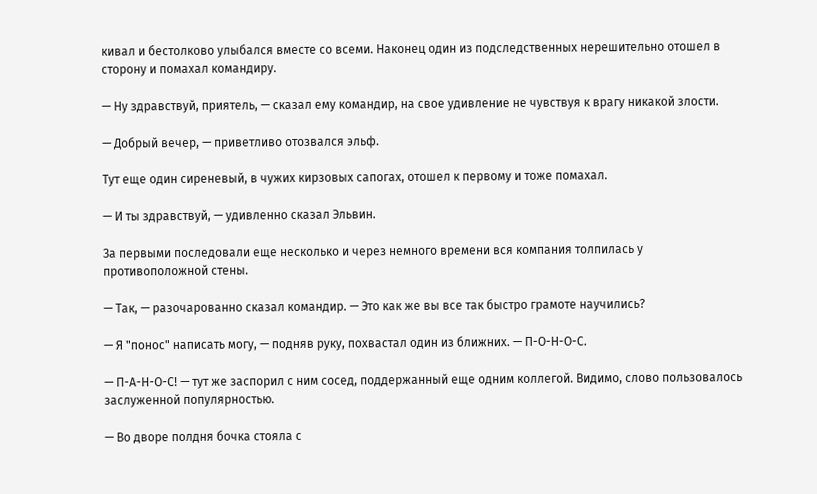кивал и бестолково улыбался вместе со всеми. Наконец один из подследственных нерешительно отошел в сторону и помахал командиру.

— Ну здравствуй, приятель, — сказал ему командир, на свое удивление не чувствуя к врагу никакой злости.

— Добрый вечер, — приветливо отозвался эльф.

Тут еще один сиреневый, в чужих кирзовых сапогах, отошел к первому и тоже помахал.

— И ты здравствуй, — удивленно сказал Эльвин.

За первыми последовали еще несколько и через немного времени вся компания толпилась у противоположной стены.

— Так, — разочарованно сказал командир. — Это как же вы все так быстро грамоте научились?

— Я "понос" написать могу, — подняв руку, похвастал один из ближних. — П-О-Н-О-С.

— П-А-Н-О-С! — тут же заспорил с ним сосед, поддержанный еще одним коллегой. Видимо, слово пользовалось заслуженной популярностью.

— Во дворе полдня бочка стояла с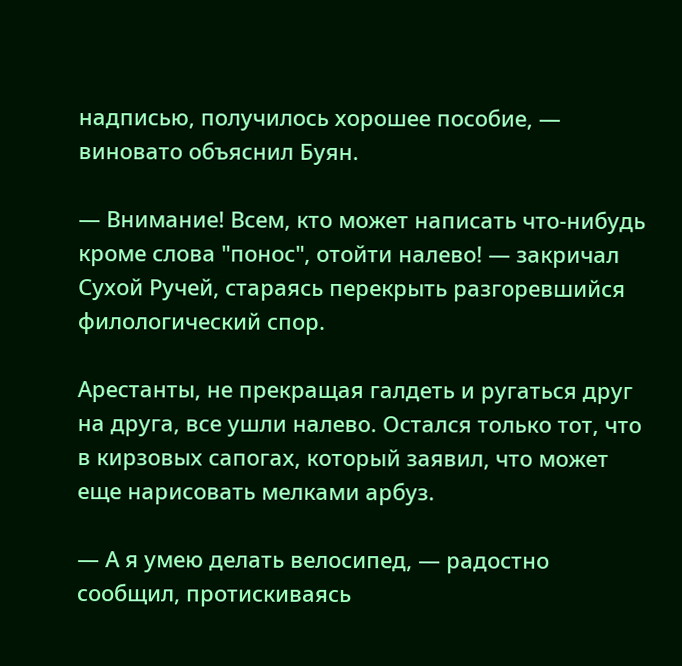надписью, получилось хорошее пособие, — виновато объяснил Буян.

— Внимание! Всем, кто может написать что-нибудь кроме слова "понос", отойти налево! — закричал Сухой Ручей, стараясь перекрыть разгоревшийся филологический спор.

Арестанты, не прекращая галдеть и ругаться друг на друга, все ушли налево. Остался только тот, что в кирзовых сапогах, который заявил, что может еще нарисовать мелками арбуз.

— А я умею делать велосипед, — радостно сообщил, протискиваясь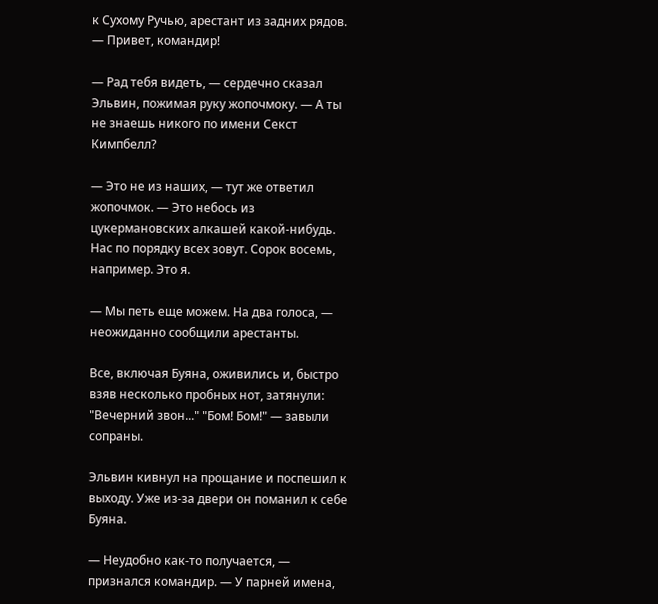к Сухому Ручью, арестант из задних рядов. — Привет, командир!

— Рад тебя видеть, — сердечно сказал Эльвин, пожимая руку жопочмоку. — А ты не знаешь никого по имени Секст Кимпбелл?

— Это не из наших, — тут же ответил жопочмок. — Это небось из цукермановских алкашей какой-нибудь. Нас по порядку всех зовут. Сорок восемь, например. Это я.

— Мы петь еще можем. На два голоса, — неожиданно сообщили арестанты.

Все, включая Буяна, оживились и, быстро взяв несколько пробных нот, затянули: "Вечерний звон..." "Бом! Бом!" — завыли сопраны.

Эльвин кивнул на прощание и поспешил к выходу. Уже из-за двери он поманил к себе Буяна.

— Неудобно как-то получается, — признался командир. — У парней имена,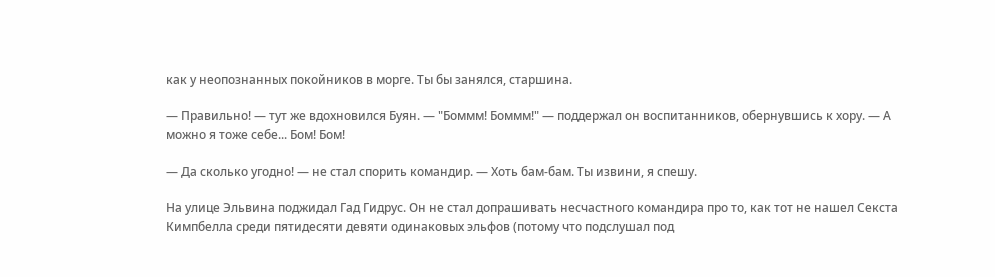как у неопознанных покойников в морге. Ты бы занялся, старшина.

— Правильно! — тут же вдохновился Буян. — "Боммм! Боммм!" — поддержал он воспитанников, обернувшись к хору. — А можно я тоже себе... Бом! Бом!

— Да сколько угодно! — не стал спорить командир. — Хоть бам-бам. Ты извини, я спешу.

На улице Эльвина поджидал Гад Гидрус. Он не стал допрашивать несчастного командира про то, как тот не нашел Секста Кимпбелла среди пятидесяти девяти одинаковых эльфов (потому что подслушал под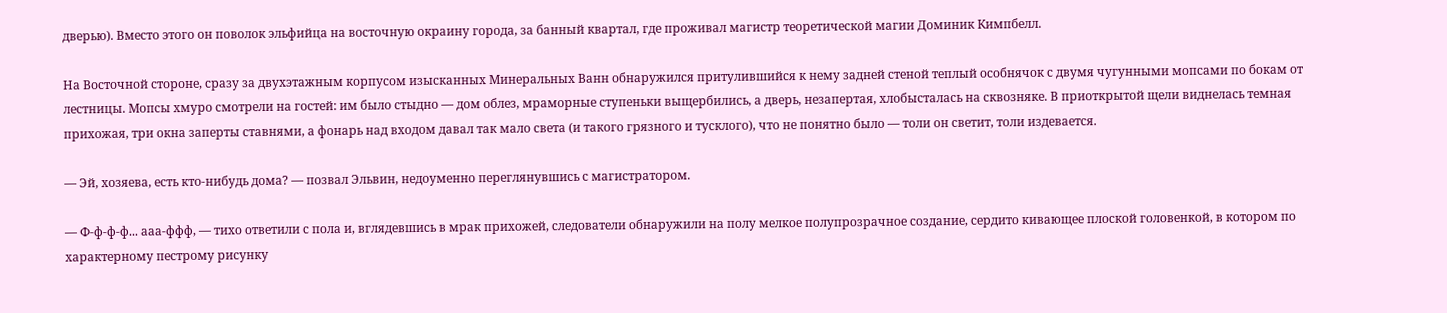дверью). Вместо этого он поволок эльфийца на восточную окраину города, за банный квартал, где проживал магистр теоретической магии Доминик Кимпбелл.

На Восточной стороне, сразу за двухэтажным корпусом изысканных Минеральных Ванн обнаружился притулившийся к нему задней стеной теплый особнячок с двумя чугунными мопсами по бокам от лестницы. Мопсы хмуро смотрели на гостей: им было стыдно — дом облез, мраморные ступеньки выщербились, а дверь, незапертая, хлобысталась на сквозняке. В приоткрытой щели виднелась темная прихожая, три окна заперты ставнями, а фонарь над входом давал так мало света (и такого грязного и тусклого), что не понятно было — толи он светит, толи издевается.

— Эй, хозяева, есть кто-нибудь дома? — позвал Эльвин, недоуменно переглянувшись с магистратором.

— Ф-ф-ф-ф... ааа-ффф, — тихо ответили с пола и, вглядевшись в мрак прихожей, следователи обнаружили на полу мелкое полупрозрачное создание, сердито кивающее плоской головенкой, в котором по характерному пестрому рисунку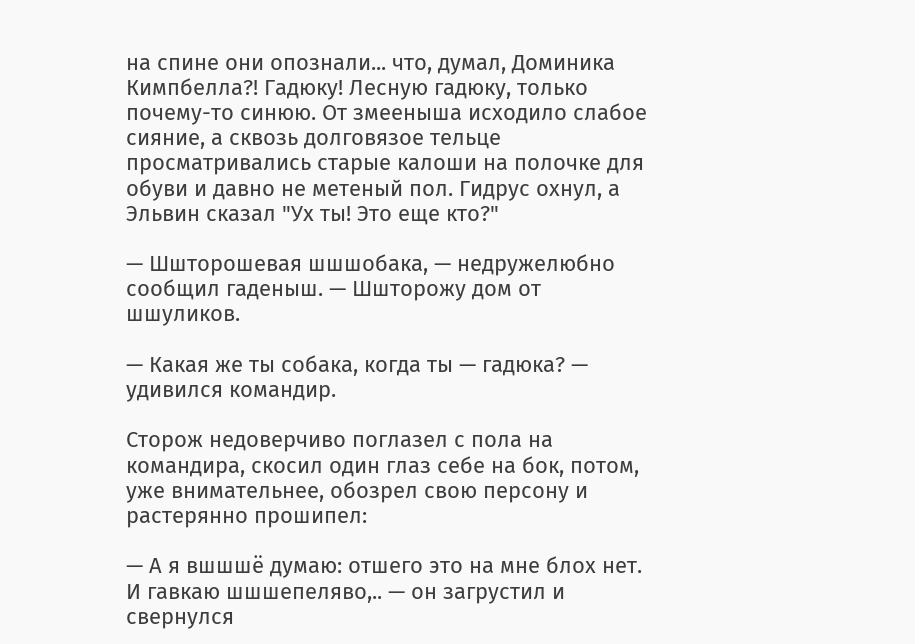на спине они опознали... что, думал, Доминика Кимпбелла?! Гадюку! Лесную гадюку, только почему-то синюю. От змееныша исходило слабое сияние, а сквозь долговязое тельце просматривались старые калоши на полочке для обуви и давно не метеный пол. Гидрус охнул, а Эльвин сказал "Ух ты! Это еще кто?"

— Шшторошевая шшшобака, — недружелюбно сообщил гаденыш. — Шшторожу дом от шшуликов.

— Какая же ты собака, когда ты — гадюка? — удивился командир.

Сторож недоверчиво поглазел с пола на командира, скосил один глаз себе на бок, потом, уже внимательнее, обозрел свою персону и растерянно прошипел:

— А я вшшшё думаю: отшего это на мне блох нет. И гавкаю шшшепеляво,.. — он загрустил и свернулся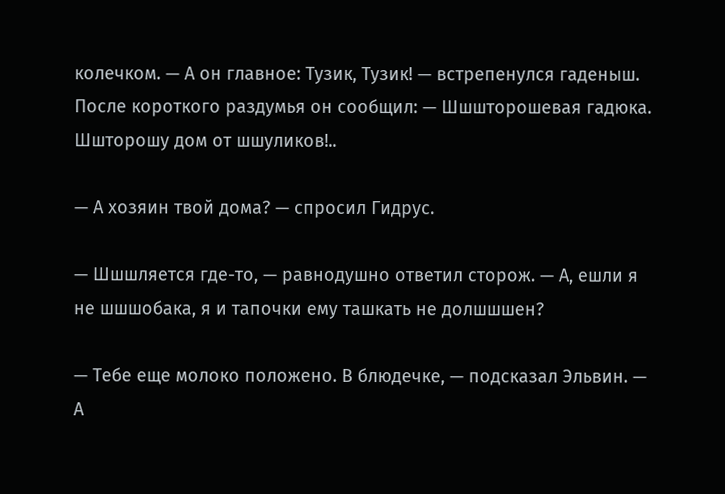колечком. — А он главное: Тузик, Тузик! — встрепенулся гаденыш. После короткого раздумья он сообщил: — Шшшторошевая гадюка. Шшторошу дом от шшуликов!..

— А хозяин твой дома? — спросил Гидрус.

— Шшшляется где-то, — равнодушно ответил сторож. — А, ешли я не шшшобака, я и тапочки ему ташкать не долшшшен?

— Тебе еще молоко положено. В блюдечке, — подсказал Эльвин. — А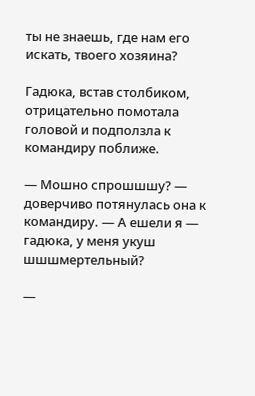ты не знаешь, где нам его искать, твоего хозяина?

Гадюка, встав столбиком, отрицательно помотала головой и подползла к командиру поближе.

— Мошно спрошшшу? — доверчиво потянулась она к командиру. — А ешели я — гадюка, у меня укуш шшшмертельный?

—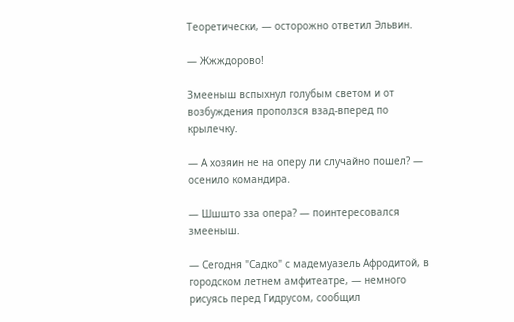Теоретически, — осторожно ответил Эльвин.

— Жжждорово!

Змееныш вспыхнул голубым светом и от возбуждения проползся взад-вперед по крылечку.

— А хозяин не на оперу ли случайно пошел? — осенило командира.

— Шшшто зза опера? — поинтересовался змееныш.

— Сегодня "Садко" с мадемуазель Афродитой, в городском летнем амфитеатре, — немного рисуясь перед Гидрусом, сообщил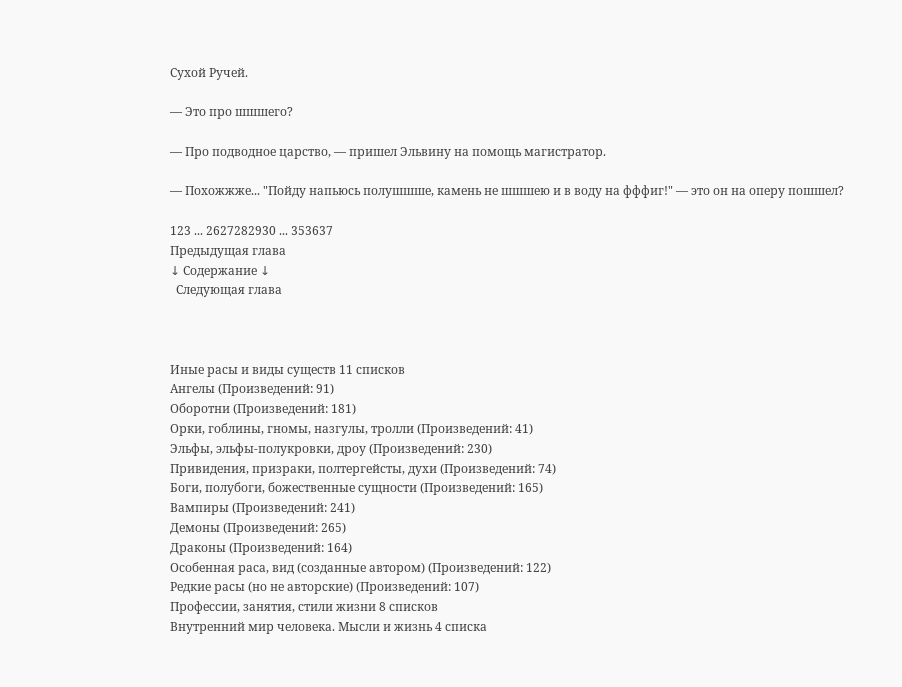Сухой Ручей.

— Это про шшшего?

— Про подводное царство, — пришел Эльвину на помощь магистратор.

— Похожжже... "Пойду напьюсь полушшше, камень не шшшею и в воду на фффиг!" — это он на оперу пошшел?

123 ... 2627282930 ... 353637
Предыдущая глава
↓ Содержание ↓
  Следующая глава



Иные расы и виды существ 11 списков
Ангелы (Произведений: 91)
Оборотни (Произведений: 181)
Орки, гоблины, гномы, назгулы, тролли (Произведений: 41)
Эльфы, эльфы-полукровки, дроу (Произведений: 230)
Привидения, призраки, полтергейсты, духи (Произведений: 74)
Боги, полубоги, божественные сущности (Произведений: 165)
Вампиры (Произведений: 241)
Демоны (Произведений: 265)
Драконы (Произведений: 164)
Особенная раса, вид (созданные автором) (Произведений: 122)
Редкие расы (но не авторские) (Произведений: 107)
Профессии, занятия, стили жизни 8 списков
Внутренний мир человека. Мысли и жизнь 4 списка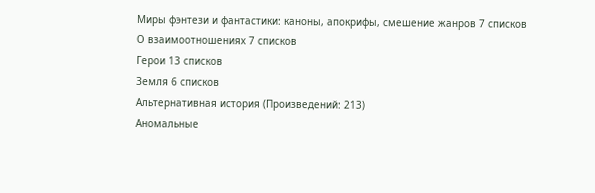Миры фэнтези и фантастики: каноны, апокрифы, смешение жанров 7 списков
О взаимоотношениях 7 списков
Герои 13 списков
Земля 6 списков
Альтернативная история (Произведений: 213)
Аномальные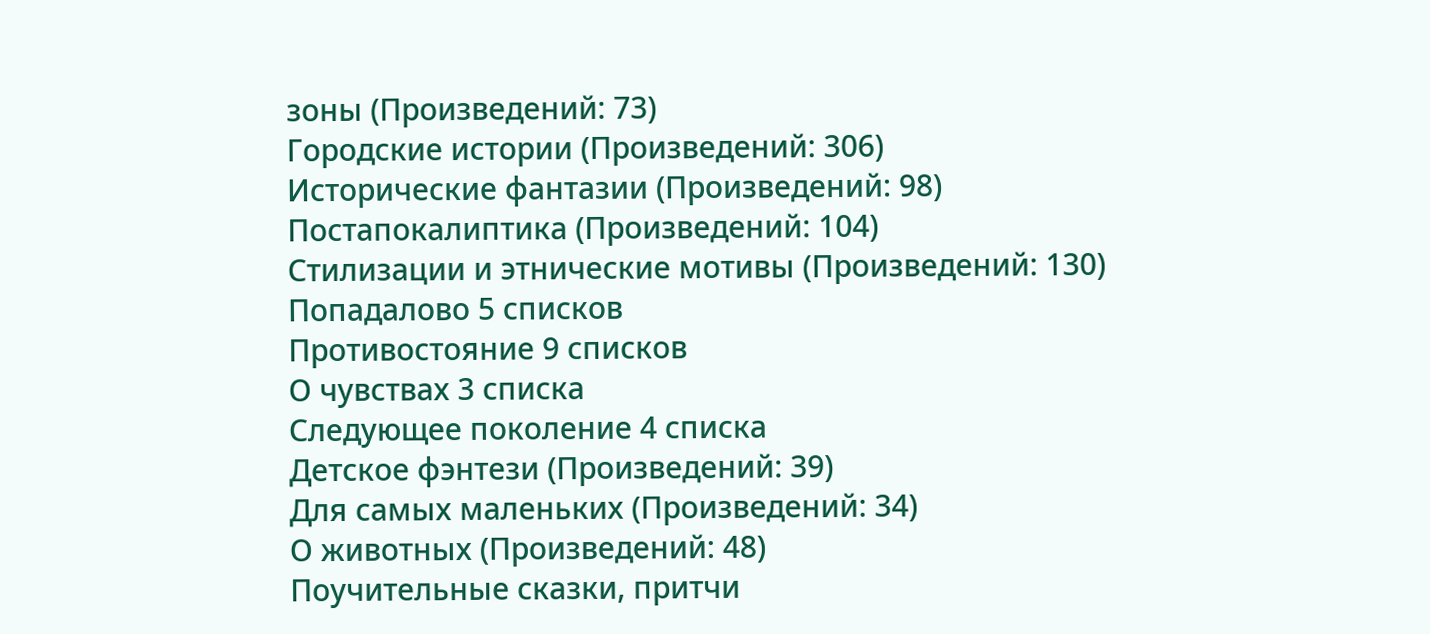зоны (Произведений: 73)
Городские истории (Произведений: 306)
Исторические фантазии (Произведений: 98)
Постапокалиптика (Произведений: 104)
Стилизации и этнические мотивы (Произведений: 130)
Попадалово 5 списков
Противостояние 9 списков
О чувствах 3 списка
Следующее поколение 4 списка
Детское фэнтези (Произведений: 39)
Для самых маленьких (Произведений: 34)
О животных (Произведений: 48)
Поучительные сказки, притчи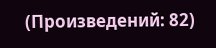(Произведений: 82)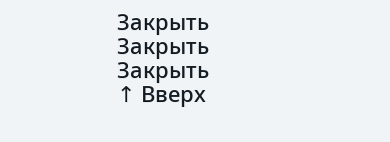Закрыть
Закрыть
Закрыть
↑ Вверх